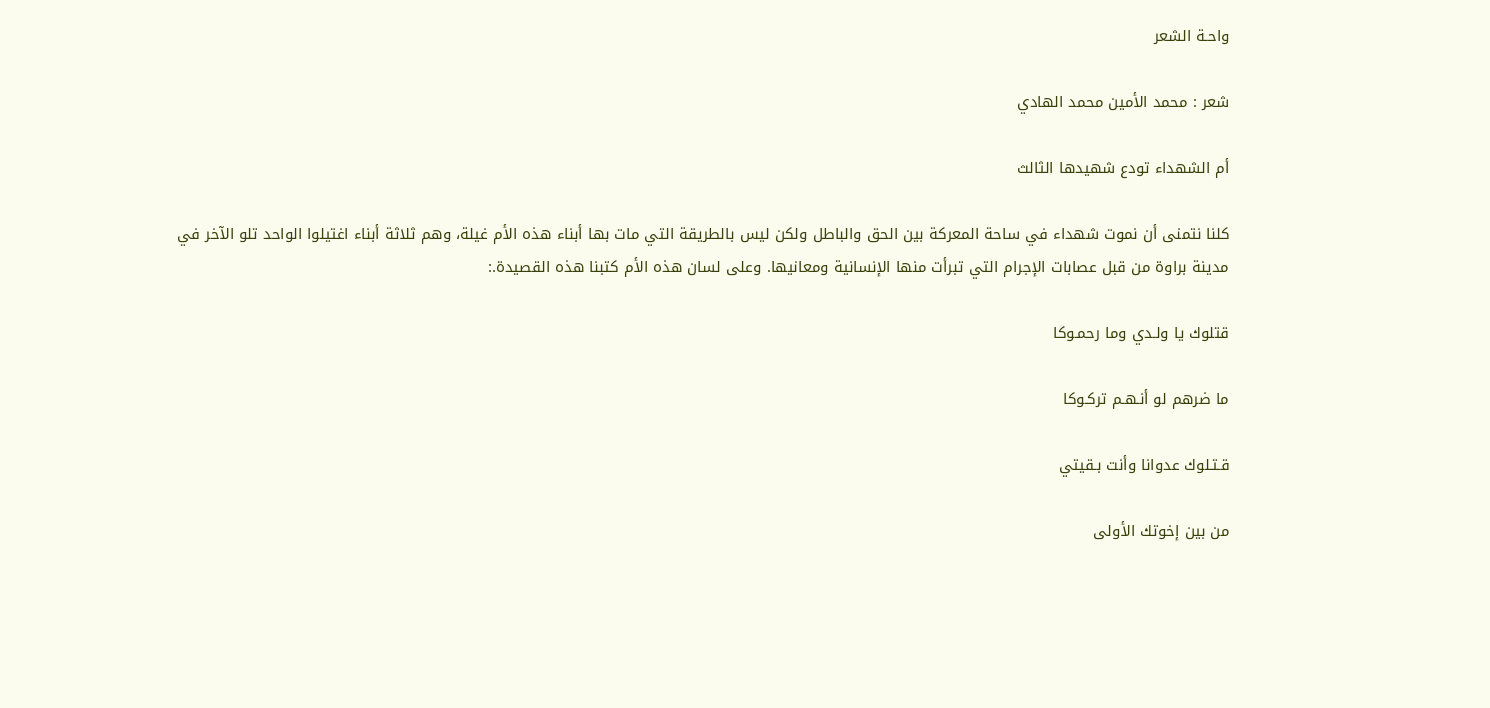واحـة الشعر

شعر : محمد الأمين محمد الهادي

أم الشهداء تودع شهيدها الثالث

كلنا نتمنى أن نموت شهداء في ساحة المعركة بين الحق والباطل ولكن ليس بالطريقة التي مات بها أبناء هذه الأم غيلة، وهم ثلاثة أبناء اغتيلوا الواحد تلو الآخر في مدينة براوة من قبل عصابات الإجرام التي تبرأت منها الإنسانية ومعانيها. وعلى لسان هذه الأم كتبنا هذه القصيدة.:

قتلوك يا ولـدي وما رحمـوكا

ما ضرهم لو أنـهـم تركـوكا

قـتـلوك عدوانا وأنت بـقيتي

من بين إخوتك الأولى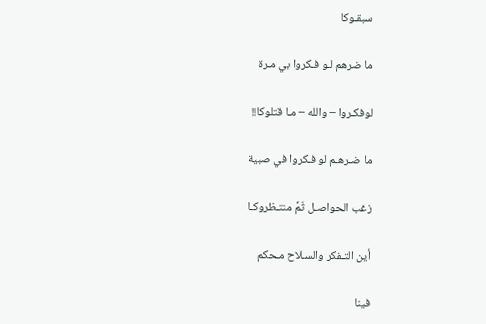سبقـوكا

ما ضرهم لـو فـكروا بي مـرة

لوفكـروا – والله – مـا قتلوكا!!

ما ضـرهـم لو فـكروا في صبية

زغب الحواصـل ثَمَّ منتـظروكـا

أين التـفكر والسـلاح مـحكم

فينا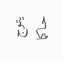يتـوج حـاكما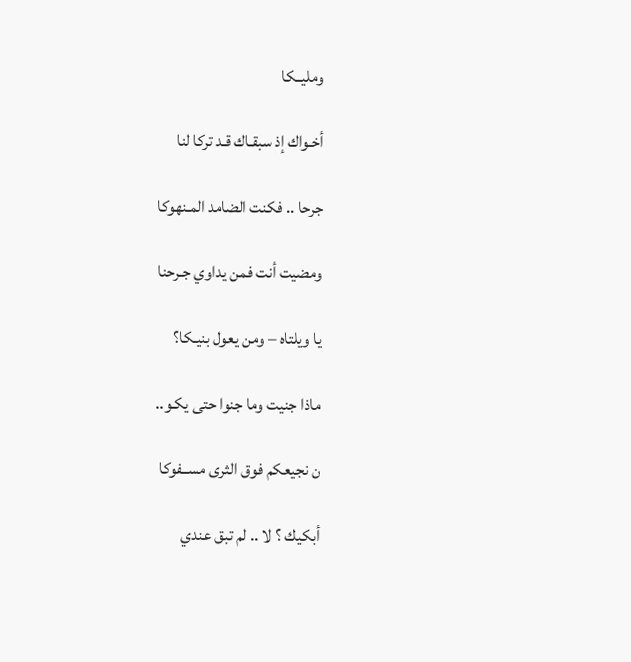ومليــكا

أخـواك إذ سبقـاك قـد تركا لنا

جرحا .. فكنت الضامد المـنهوكا

ومضيت أنت فمن يداوي جـرحنا

يا ويلتاه – ومن يعول بنيـكا؟

ماذا جنيت وما جنوا حتى يكـو..

ن نجيعكم فوق الثرى مســفوكا

أبكيك ؟ لا .. لم تبق عندي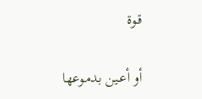قـوة

أو أعـين بدمـوعها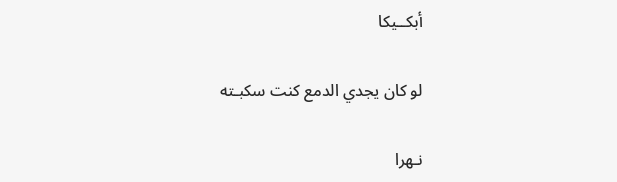أبكــيكا

لو كان يجدي الدمع كنت سكبـته

نـهرا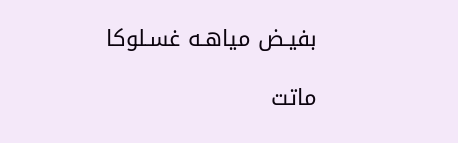بفيـض مياهـه غسـلوكا

ماتت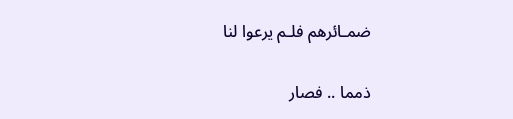ضمـائرهم فلـم يرعوا لنا

ذمما .. فصار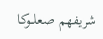شريفهم صعلــوكا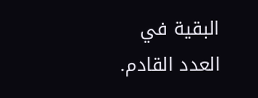البقية في العدد القادم.